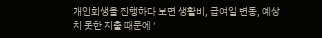개인회생을 진행하다 보면 생활비, 급여일 변동, 예상치 못한 지출 때문에 '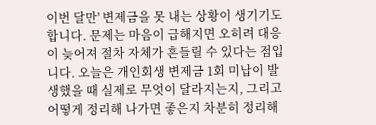이번 달만' 변제금을 못 내는 상황이 생기기도 합니다. 문제는 마음이 급해지면 오히려 대응이 늦어져 절차 자체가 흔들릴 수 있다는 점입니다. 오늘은 개인회생 변제금 1회 미납이 발생했을 때 실제로 무엇이 달라지는지, 그리고 어떻게 정리해 나가면 좋은지 차분히 정리해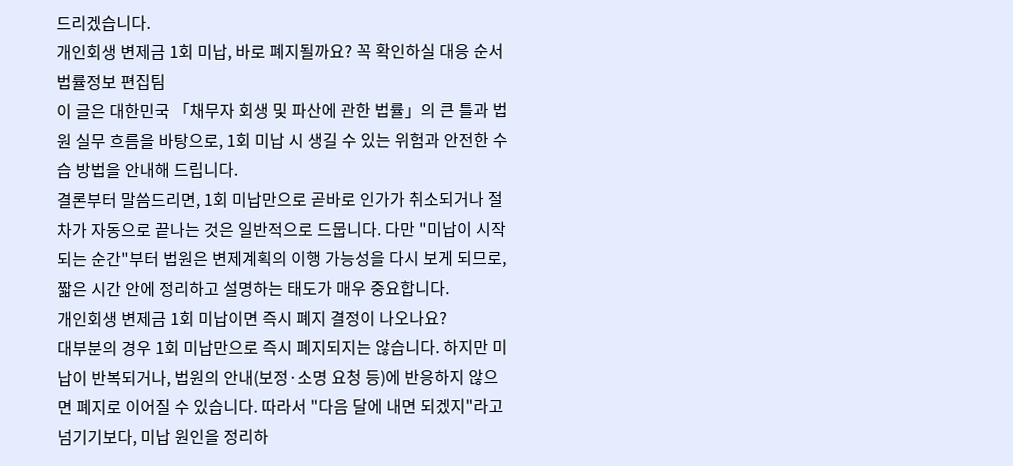드리겠습니다.
개인회생 변제금 1회 미납, 바로 폐지될까요? 꼭 확인하실 대응 순서
법률정보 편집팀
이 글은 대한민국 「채무자 회생 및 파산에 관한 법률」의 큰 틀과 법원 실무 흐름을 바탕으로, 1회 미납 시 생길 수 있는 위험과 안전한 수습 방법을 안내해 드립니다.
결론부터 말씀드리면, 1회 미납만으로 곧바로 인가가 취소되거나 절차가 자동으로 끝나는 것은 일반적으로 드뭅니다. 다만 "미납이 시작되는 순간"부터 법원은 변제계획의 이행 가능성을 다시 보게 되므로, 짧은 시간 안에 정리하고 설명하는 태도가 매우 중요합니다.
개인회생 변제금 1회 미납이면 즉시 폐지 결정이 나오나요?
대부분의 경우 1회 미납만으로 즉시 폐지되지는 않습니다. 하지만 미납이 반복되거나, 법원의 안내(보정·소명 요청 등)에 반응하지 않으면 폐지로 이어질 수 있습니다. 따라서 "다음 달에 내면 되겠지"라고 넘기기보다, 미납 원인을 정리하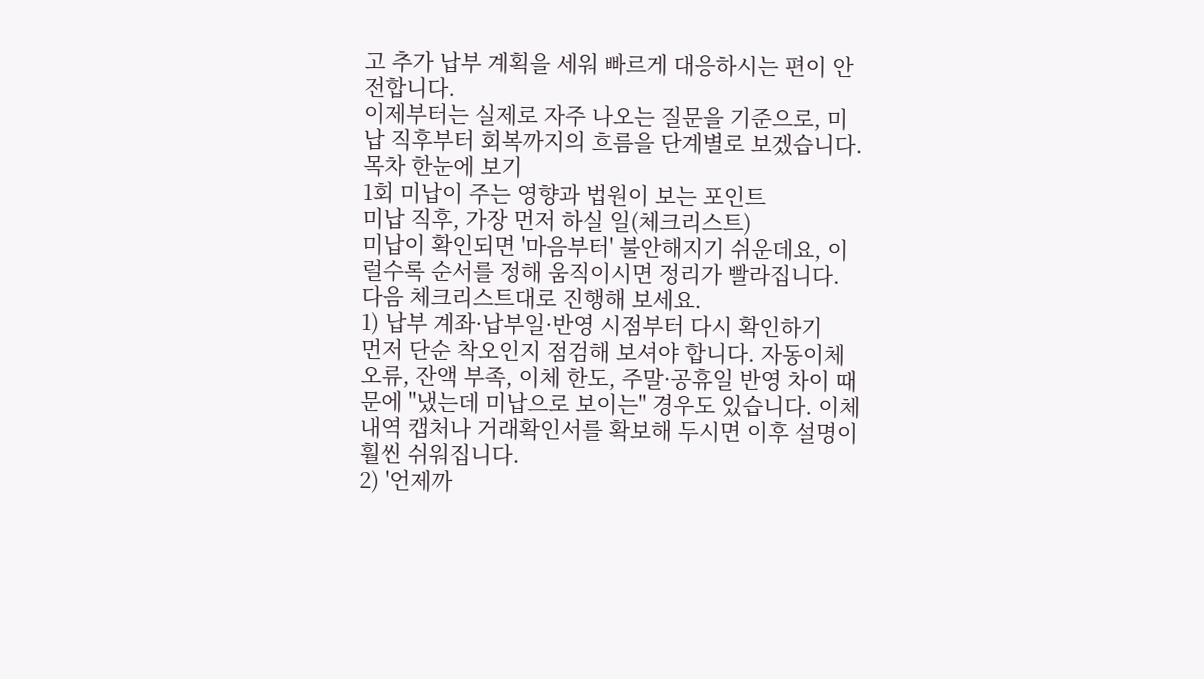고 추가 납부 계획을 세워 빠르게 대응하시는 편이 안전합니다.
이제부터는 실제로 자주 나오는 질문을 기준으로, 미납 직후부터 회복까지의 흐름을 단계별로 보겠습니다.
목차 한눈에 보기
1회 미납이 주는 영향과 법원이 보는 포인트
미납 직후, 가장 먼저 하실 일(체크리스트)
미납이 확인되면 '마음부터' 불안해지기 쉬운데요, 이럴수록 순서를 정해 움직이시면 정리가 빨라집니다. 다음 체크리스트대로 진행해 보세요.
1) 납부 계좌·납부일·반영 시점부터 다시 확인하기
먼저 단순 착오인지 점검해 보셔야 합니다. 자동이체 오류, 잔액 부족, 이체 한도, 주말·공휴일 반영 차이 때문에 "냈는데 미납으로 보이는" 경우도 있습니다. 이체 내역 캡처나 거래확인서를 확보해 두시면 이후 설명이 훨씬 쉬워집니다.
2) '언제까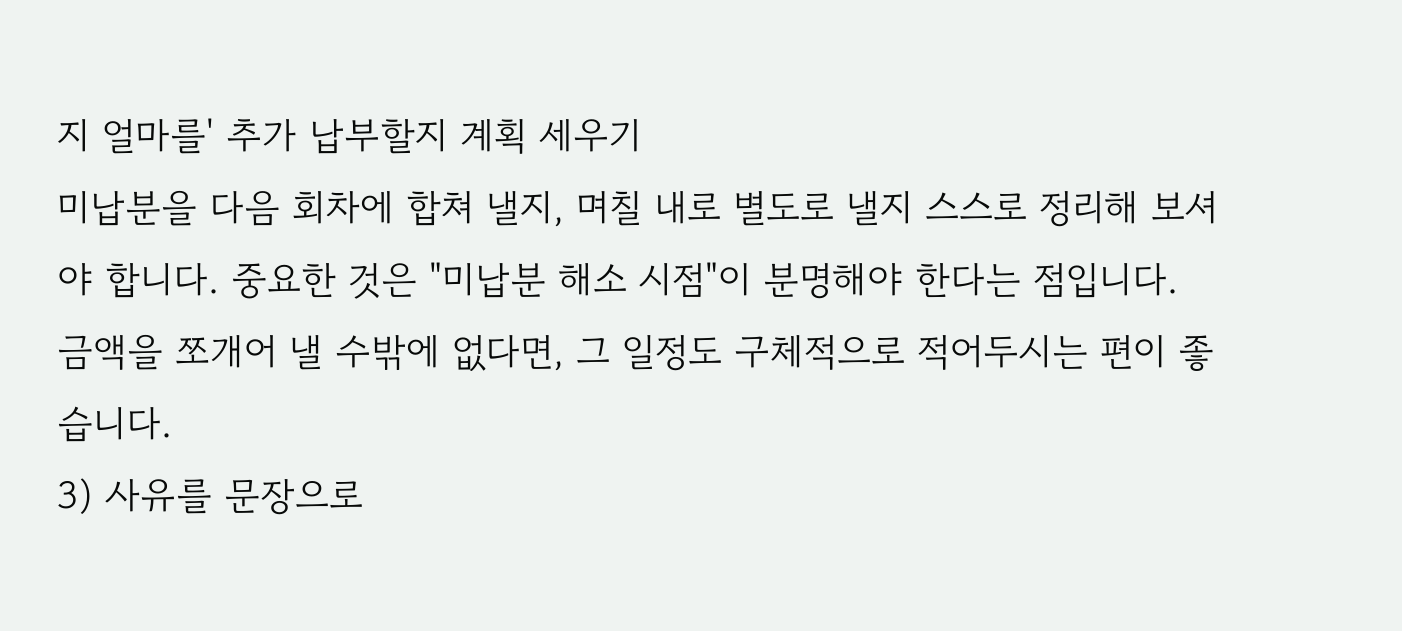지 얼마를' 추가 납부할지 계획 세우기
미납분을 다음 회차에 합쳐 낼지, 며칠 내로 별도로 낼지 스스로 정리해 보셔야 합니다. 중요한 것은 "미납분 해소 시점"이 분명해야 한다는 점입니다. 금액을 쪼개어 낼 수밖에 없다면, 그 일정도 구체적으로 적어두시는 편이 좋습니다.
3) 사유를 문장으로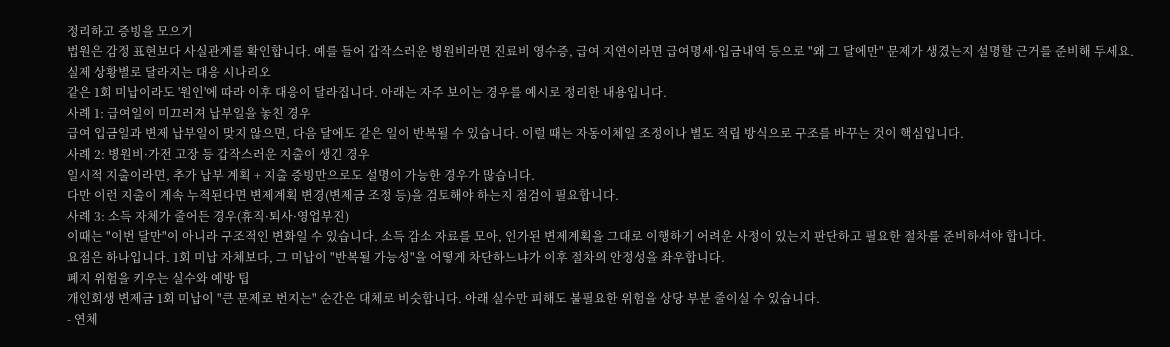정리하고 증빙을 모으기
법원은 감정 표현보다 사실관계를 확인합니다. 예를 들어 갑작스러운 병원비라면 진료비 영수증, 급여 지연이라면 급여명세·입금내역 등으로 "왜 그 달에만" 문제가 생겼는지 설명할 근거를 준비해 두세요.
실제 상황별로 달라지는 대응 시나리오
같은 1회 미납이라도 '원인'에 따라 이후 대응이 달라집니다. 아래는 자주 보이는 경우를 예시로 정리한 내용입니다.
사례 1: 급여일이 미끄러져 납부일을 놓친 경우
급여 입금일과 변제 납부일이 맞지 않으면, 다음 달에도 같은 일이 반복될 수 있습니다. 이럴 때는 자동이체일 조정이나 별도 적립 방식으로 구조를 바꾸는 것이 핵심입니다.
사례 2: 병원비·가전 고장 등 갑작스러운 지출이 생긴 경우
일시적 지출이라면, 추가 납부 계획 + 지출 증빙만으로도 설명이 가능한 경우가 많습니다.
다만 이런 지출이 계속 누적된다면 변제계획 변경(변제금 조정 등)을 검토해야 하는지 점검이 필요합니다.
사례 3: 소득 자체가 줄어든 경우(휴직·퇴사·영업부진)
이때는 "이번 달만"이 아니라 구조적인 변화일 수 있습니다. 소득 감소 자료를 모아, 인가된 변제계획을 그대로 이행하기 어려운 사정이 있는지 판단하고 필요한 절차를 준비하셔야 합니다.
요점은 하나입니다. 1회 미납 자체보다, 그 미납이 "반복될 가능성"을 어떻게 차단하느냐가 이후 절차의 안정성을 좌우합니다.
폐지 위험을 키우는 실수와 예방 팁
개인회생 변제금 1회 미납이 "큰 문제로 번지는" 순간은 대체로 비슷합니다. 아래 실수만 피해도 불필요한 위험을 상당 부분 줄이실 수 있습니다.
- 연체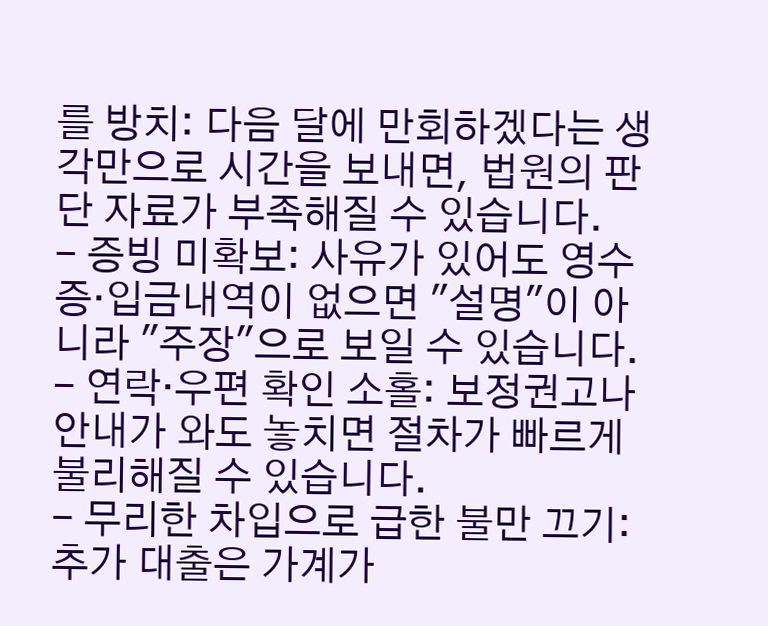를 방치: 다음 달에 만회하겠다는 생각만으로 시간을 보내면, 법원의 판단 자료가 부족해질 수 있습니다.
- 증빙 미확보: 사유가 있어도 영수증·입금내역이 없으면 "설명"이 아니라 "주장"으로 보일 수 있습니다.
- 연락·우편 확인 소홀: 보정권고나 안내가 와도 놓치면 절차가 빠르게 불리해질 수 있습니다.
- 무리한 차입으로 급한 불만 끄기: 추가 대출은 가계가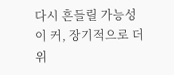다시 흔들릴 가능성이 커, 장기적으로 더 위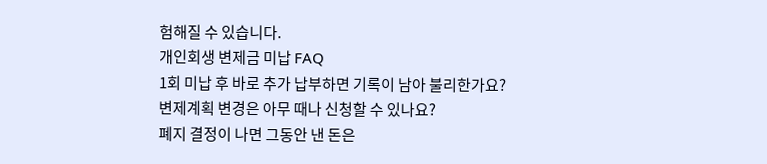험해질 수 있습니다.
개인회생 변제금 미납 FAQ
1회 미납 후 바로 추가 납부하면 기록이 남아 불리한가요?
변제계획 변경은 아무 때나 신청할 수 있나요?
폐지 결정이 나면 그동안 낸 돈은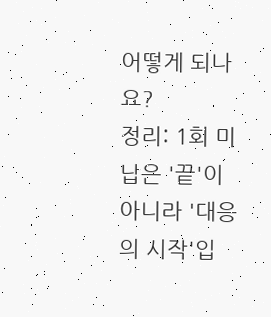어떻게 되나요?
정리: 1회 미납은 '끝'이 아니라 '대응의 시작'입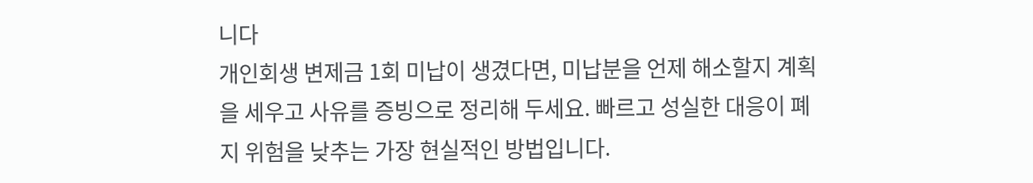니다
개인회생 변제금 1회 미납이 생겼다면, 미납분을 언제 해소할지 계획을 세우고 사유를 증빙으로 정리해 두세요. 빠르고 성실한 대응이 폐지 위험을 낮추는 가장 현실적인 방법입니다.